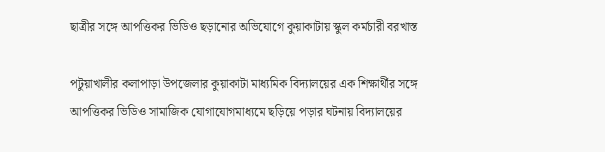ছাত্রীর সঙ্গে আপত্তিকর ভিডিও ছড়ানোর অভিযোগে কুয়াকাটায় স্কুল কর্মচারী বরখাস্ত

পটুয়াখালীর কলাপাড়া উপজেলার কুয়াকাটা মাধ্যমিক বিদ্যালয়ের এক শিক্ষার্থীর সঙ্গে আপত্তিকর ভিডিও সামাজিক যোগাযোগমাধ্যমে ছড়িয়ে পড়ার ঘটনায় বিদ্যালয়ের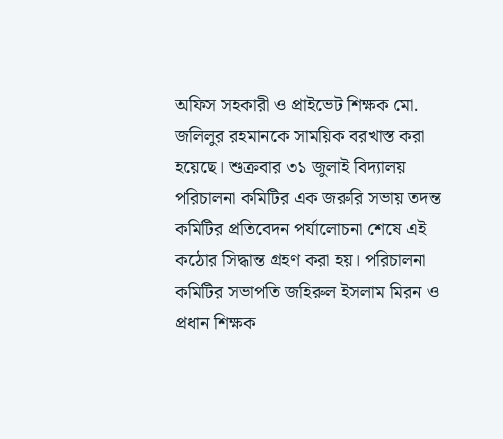অফিস সহকারী ও প্রাইভেট শিক্ষক মো. জলিলুর রহমানকে সাময়িক বরখাস্ত করা হয়েছে। শুক্রবার ৩১ জুলাই বিদ্যালয় পরিচালনা কমিটির এক জরুরি সভায় তদন্ত কমিটির প্রতিবেদন পর্যালোচনা শেষে এই কঠোর সিদ্ধান্ত গ্রহণ করা হয়। পরিচালনা কমিটির সভাপতি জহিরুল ইসলাম মিরন ও প্রধান শিক্ষক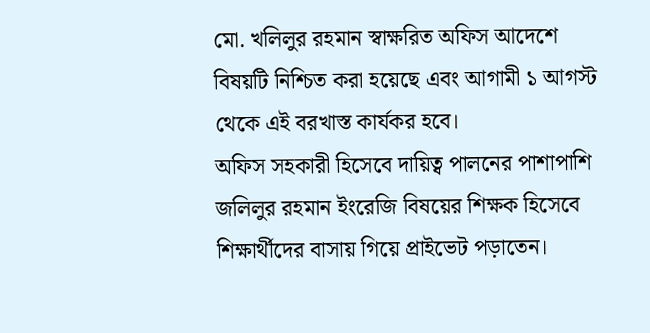মো. খলিলুর রহমান স্বাক্ষরিত অফিস আদেশে বিষয়টি নিশ্চিত করা হয়েছে এবং আগামী ১ আগস্ট থেকে এই বরখাস্ত কার্যকর হবে।
অফিস সহকারী হিসেবে দায়িত্ব পালনের পাশাপাশি জলিলুর রহমান ইংরেজি বিষয়ের শিক্ষক হিসেবে শিক্ষার্থীদের বাসায় গিয়ে প্রাইভেট পড়াতেন।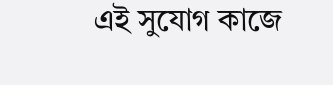এই সুযোগ কাজে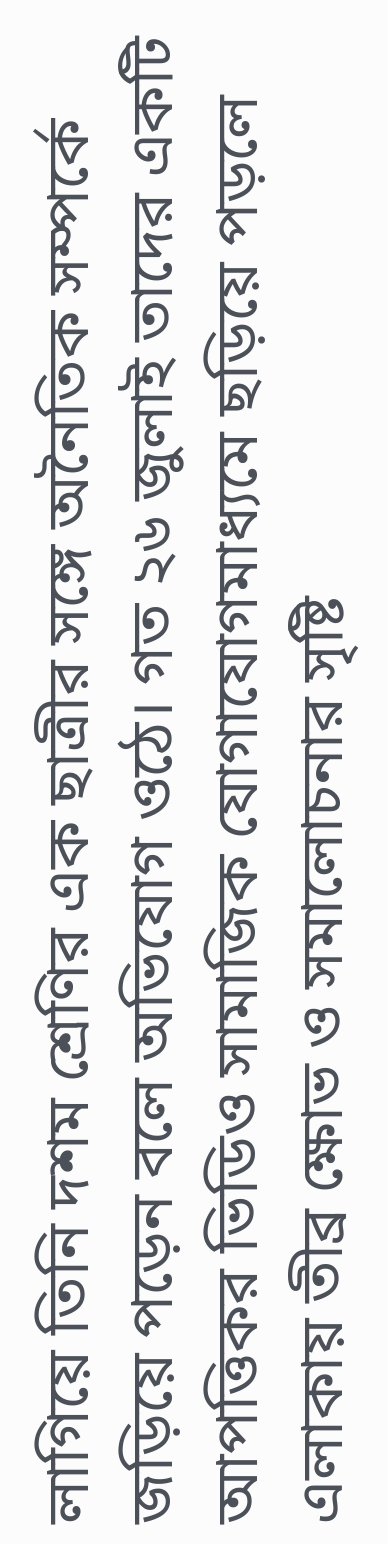লাগিয়ে তিনি দশম শ্রেণির এক ছাত্রীর সঙ্গে অনৈতিক সম্পর্কে জড়িয়ে পড়েন বলে অভিযোগ ওঠে। গত ২৬ জুলাই তাদের একটি আপত্তিকর ভিডিও সামাজিক যোগাযোগমাধ্যমে ছড়িয়ে পড়লে এলাকায় তীব্র ক্ষোভ ও সমালোচনার সৃষ্টি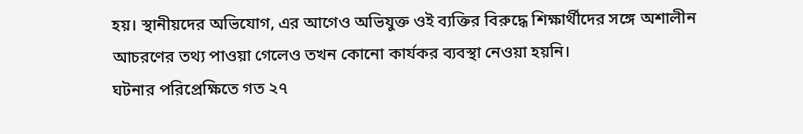হয়। স্থানীয়দের অভিযোগ, এর আগেও অভিযুক্ত ওই ব্যক্তির বিরুদ্ধে শিক্ষার্থীদের সঙ্গে অশালীন আচরণের তথ্য পাওয়া গেলেও তখন কোনো কার্যকর ব্যবস্থা নেওয়া হয়নি।
ঘটনার পরিপ্রেক্ষিতে গত ২৭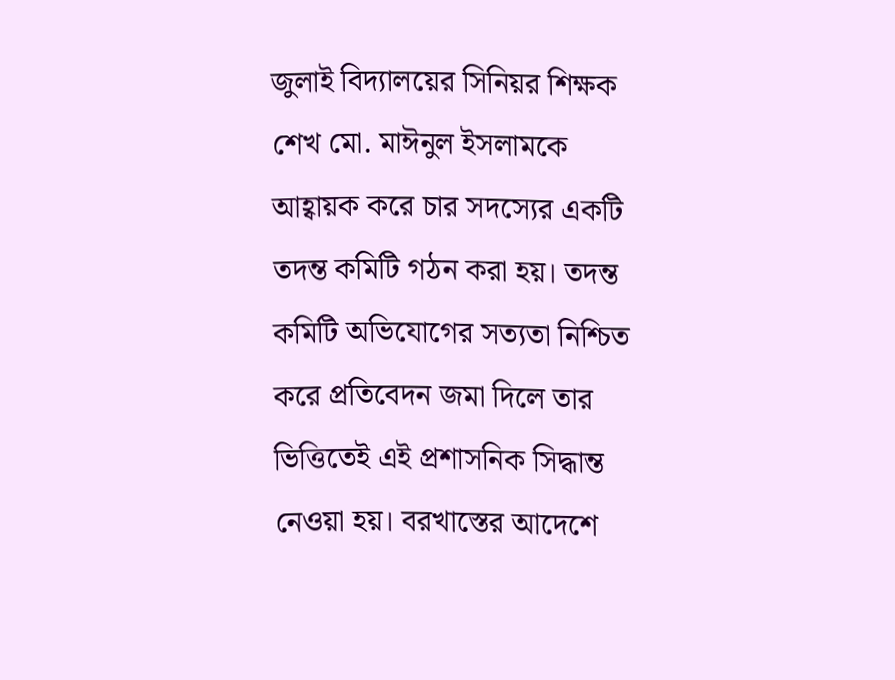জুলাই বিদ্যালয়ের সিনিয়র শিক্ষক শেখ মো. মাঈনুল ইসলামকে আহ্বায়ক করে চার সদস্যের একটি তদন্ত কমিটি গঠন করা হয়। তদন্ত কমিটি অভিযোগের সত্যতা নিশ্চিত করে প্রতিবেদন জমা দিলে তার ভিত্তিতেই এই প্রশাসনিক সিদ্ধান্ত নেওয়া হয়। বরখাস্তের আদেশে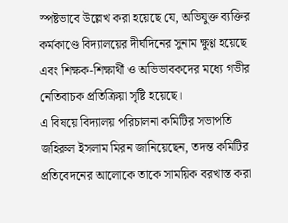স্পষ্টভাবে উল্লেখ করা হয়েছে যে, অভিযুক্ত ব্যক্তির কর্মকাণ্ডে বিদ্যালয়ের দীর্ঘদিনের সুনাম ক্ষুণ্ণ হয়েছে এবং শিক্ষক-শিক্ষার্থী ও অভিভাবকদের মধ্যে গভীর নেতিবাচক প্রতিক্রিয়া সৃষ্টি হয়েছে।
এ বিষয়ে বিদ্যালয় পরিচালনা কমিটির সভাপতি জহিরুল ইসলাম মিরন জানিয়েছেন, তদন্ত কমিটির প্রতিবেদনের আলোকে তাকে সাময়িক বরখাস্ত করা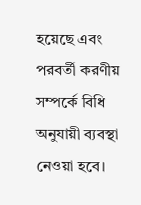হয়েছে এবং পরবর্তী করণীয় সম্পর্কে বিধি অনুযায়ী ব্যবস্থা নেওয়া হবে।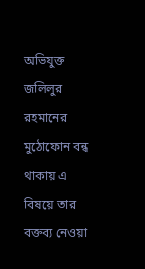অভিযুক্ত জলিলুর রহমানের মুঠোফোন বন্ধ থাকায় এ বিষয়ে তার বক্তব্য নেওয়া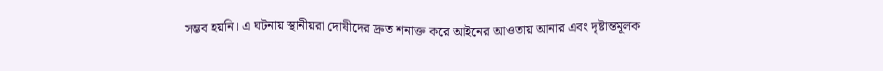সম্ভব হয়নি। এ ঘটনায় স্থানীয়রা দোষীদের দ্রুত শনাক্ত করে আইনের আওতায় আনার এবং দৃষ্টান্তমূলক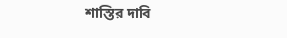শাস্তির দাবি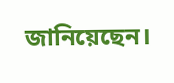জানিয়েছেন।